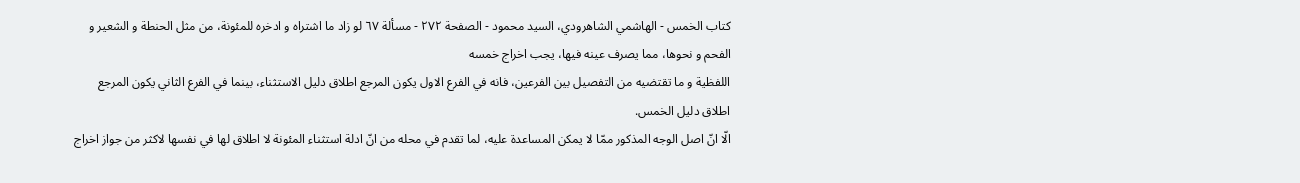كتاب الخمس - الهاشمي الشاهرودي، السيد محمود - الصفحة ٢٧٢ - مسألة ٦٧ لو زاد ما اشتراه و ادخره للمئونة، من مثل الحنطة و الشعير و الفحم و نحوها، مما يصرف عينه فيها، يجب اخراج خمسه
اللفظية و ما تقتضيه من التفصيل بين الفرعين، فانه في الفرع الاول يكون المرجع اطلاق دليل الاستثناء، بينما في الفرع الثاني يكون المرجع اطلاق دليل الخمس.
الّا انّ اصل الوجه المذكور ممّا لا يمكن المساعدة عليه، لما تقدم في محله من انّ ادلة استثناء المئونة لا اطلاق لها في نفسها لاكثر من جواز اخراج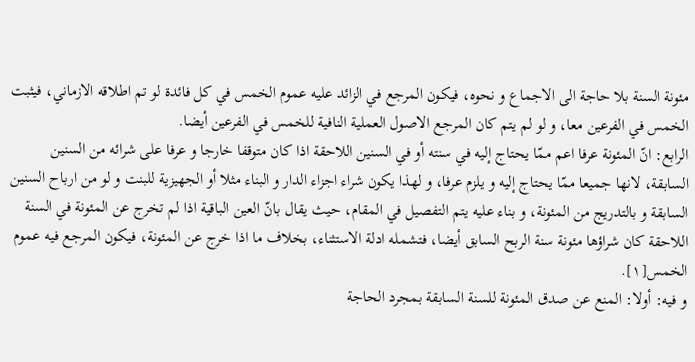مئونة السنة بلا حاجة الى الاجماع و نحوه، فيكون المرجع في الزائد عليه عموم الخمس في كل فائدة لو تم اطلاقه الازماني، فيثبت الخمس في الفرعين معا، و لو لم يتم كان المرجع الاصول العملية النافية للخمس في الفرعين أيضا.
الرابع: انّ المئونة عرفا اعم ممّا يحتاج إليه في سنته أو في السنين اللاحقة اذا كان متوقفا خارجا و عرفا على شرائه من السنين السابقة، لانها جميعا ممّا يحتاج إليه و يلزم عرفا، و لهذا يكون شراء اجزاء الدار و البناء مثلا أو الجهيزية للبنت و لو من ارباح السنين السابقة و بالتدريج من المئونة، و بناء عليه يتم التفصيل في المقام، حيث يقال بانّ العين الباقية اذا لم تخرج عن المئونة في السنة اللاحقة كان شراؤها مئونة سنة الربح السابق أيضا، فتشمله ادلة الاستثناء، بخلاف ما اذا خرج عن المئونة، فيكون المرجع فيه عموم الخمس[١].
و فيه: أولا: المنع عن صدق المئونة للسنة السابقة بمجرد الحاجة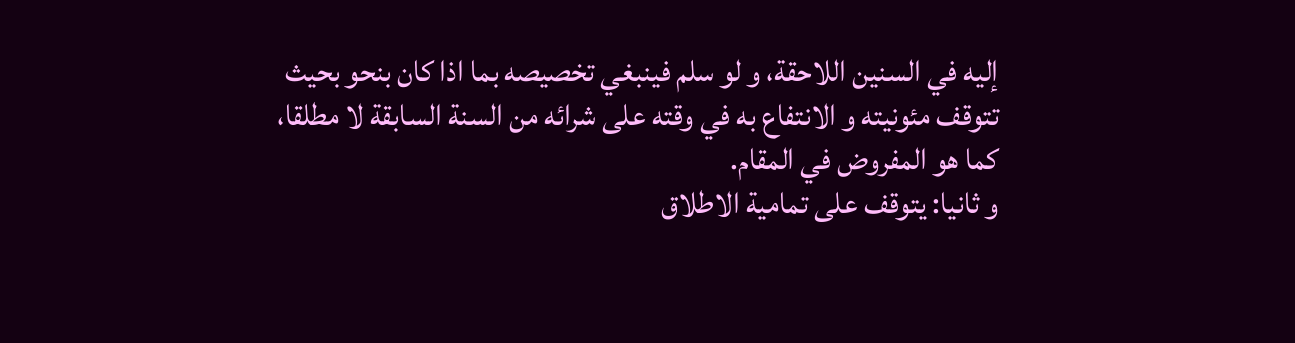إليه في السنين اللاحقة، و لو سلم فينبغي تخصيصه بما اذا كان بنحو بحيث تتوقف مئونيته و الانتفاع به في وقته على شرائه من السنة السابقة لا مطلقا، كما هو المفروض في المقام.
و ثانيا: يتوقف على تمامية الاطلاق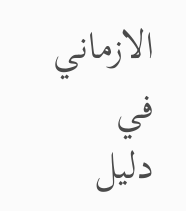الازماني في دليل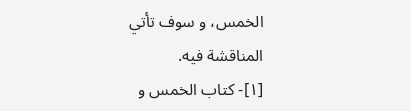الخمس، و سوف تأتي المناقشة فيه.
[١]- كتاب الخمس و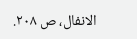الانفال، ص ٢٠٨.